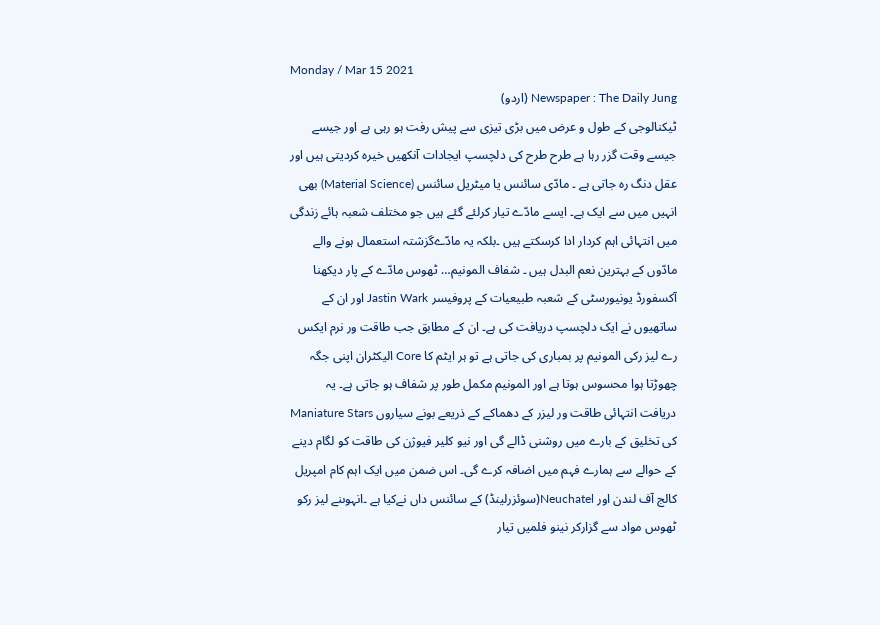Monday / Mar 15 2021
Newspaper : The Daily Jung (اردو)
ٹیکنالوجی کے طول و عرض میں بڑی تیزی سے پیش رفت ہو رہی ہے اور جیسے جیسے وقت گزر رہا ہے طرح طرح کی دلچسپ ایجادات آنکھیں خیرہ کردیتی ہیں اور عقل دنگ رہ جاتی ہے ۔ مادّی سائنس یا میٹریل سائنس (Material Science) بھی انہیں میں سے ایک ہے۔ ایسے مادّے تیار کرلئے گئے ہیں جو مختلف شعبہ ہائے زندگی میں انتہائی اہم کردار ادا کرسکتے ہیں ۔بلکہ یہ مادّےگزشتہ استعمال ہونے والے مادّوں کے بہترین نعم البدل ہیں ۔ شفاف المونیم… ٹھوس مادّے کے پار دیکھنا آکسفورڈ یونیورسٹی کے شعبہ طبیعیات کے پروفیسر Jastin Wark اور ان کے ساتھیوں نے ایک دلچسپ دریافت کی ہے۔ ان کے مطابق جب طاقت ور نرم ایکس رے لیز رکی المونیم پر بمباری کی جاتی ہے تو ہر ایٹم کا Core الیکٹران اپنی جگہ چھوڑتا ہوا محسوس ہوتا ہے اور المونیم مکمل طور پر شفاف ہو جاتی ہے۔ یہ دریافت انتہائی طاقت ور لیزر کے دھماکے کے ذریعے بونے سیاروں Maniature Stars کی تخلیق کے بارے میں روشنی ڈالے گی اور نیو کلیر فیوژن کی طاقت کو لگام دینے کے حوالے سے ہمارے فہم میں اضافہ کرے گی۔ اس ضمن میں ایک اہم کام امپریل کالج آف لندن اور Neuchatel(سوئزرلینڈ) کے سائنس داں نےکیا ہے ۔انہوںنے لیز رکو ٹھوس مواد سے گزارکر نینو فلمیں تیار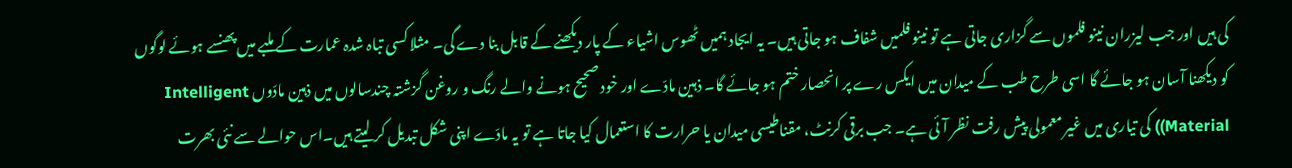کی ہیں اور جب لیزران نینو فلموں سے گزاری جاتی ہے تو نینو فلمیں شفاف ہو جاتی ہیں۔ یہ ایجاد ہمیں ٹھوس اشیاء کے پار دیکھنے کے قابل بنا دے گی۔ مثلا کسی تباہ شدہ عمارت کے ملبے میں پھنسے ہوئے لوگوں کو دیکھنا آسان ہو جائے گا اسی طرح طب کے میدان میں ایکس رے پر انحصار ختم ہو جائے گا۔ ذہین مادّے اور خود صحیح ہونے والے رنگ و روغن گزشتہ چندسالوں میں ذہین مادّوں Intelligent Material)) کی تیاری میں غیر معمولی پیش رفت نظر آئی ہے۔ جب برقی کرنٹ، مقناطیسی میدان یا حرارت کا استعمال کیا جاتا ہے تو یہ مادّے اپنی شکل تبدیل کر لیتے ہیں۔اس حوالے سے نئی بھرت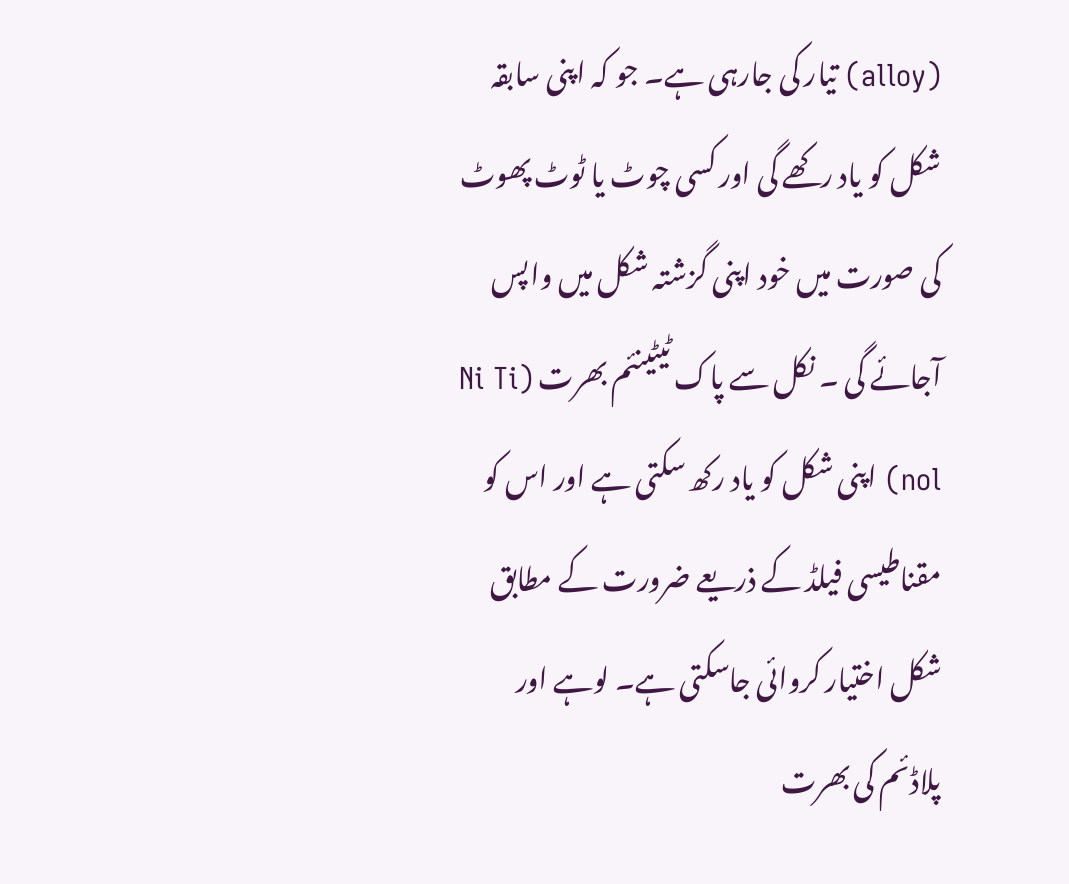(alloy) تیار کی جارہی ہے۔ جو کہ اپنی سابقہ شکل کو یاد رکھے گی اور کسی چوٹ یا ٹوٹ پھوٹ کی صورت میں خود اپنی گزشتہ شکل میں واپس آجائے گی ۔ نکل سے پاک ٹیٹینئم بھرت (Ni Ti nol) اپنی شکل کو یاد رکھ سکتی ہے اور اس کو مقناطیسی فیلڈ کے ذریعے ضرورت کے مطابق شکل اختیار کروائی جاسکتی ہے۔ لوہے اور پلاڈئم کی بھرت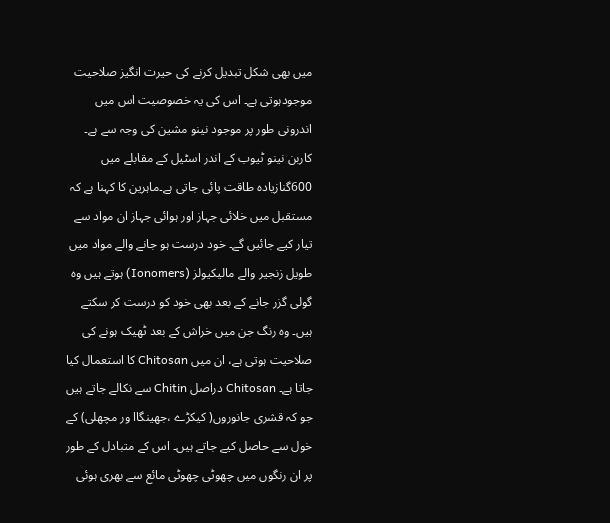میں بھی شکل تبدیل کرنے کی حیرت انگیز صلاحیت موجودہوتی ہے۔ اس کی یہ خصوصیت اس میں اندرونی طور پر موجود نینو مشین کی وجہ سے ہے۔ کاربن نینو ٹیوب کے اندر اسٹیل کے مقابلے میں 600گنازیادہ طاقت پائی جاتی ہے۔ماہرین کا کہنا ہے کہ مستقبل میں خلائی جہاز اور ہوائی جہاز ان مواد سے تیار کیے جائیں گے۔ خود درست ہو جانے والے مواد میں طویل زنجیر والے مالیکیولز (Ionomers) ہوتے ہیں وہ گولی گزر جانے کے بعد بھی خود کو درست کر سکتے ہیں۔ وہ رنگ جن میں خراش کے بعد ٹھیک ہونے کی صلاحیت ہوتی ہے، ان میں Chitosan کا استعمال کیا جاتا ہے۔ Chitosan دراصل Chitin سے نکالے جاتے ہیں جو کہ قشری جانوروں( کیکڑے ،جھینگاا ور مچھلی) کے خول سے حاصل کیے جاتے ہیں۔ اس کے متبادل کے طور پر ان رنگوں میں چھوٹی چھوٹی مائع سے بھری ہوئی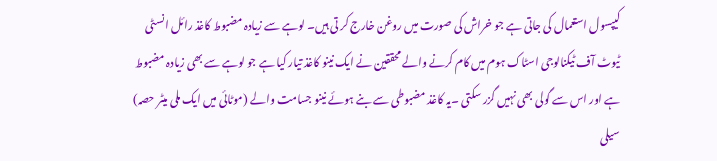کیپسول استعمال کی جاتی ہے جو خراش کی صورت میں روغن خارج کر تی ہیں۔ لوہے سے زیادہ مضبوط کاغذ رائل انسٹی ٹیوٹ آف ٹیکنالوجی اسٹاک ہوم میں کام کرنے والے محققین نے ایک نینو کاغذ تیار کیا ہے جو لوہے سے بھی زیادہ مضبوط ہے اور اس سے گولی بھی نہیں گزر سکتی ۔یہ کاغذ مضبوطی سے بنے ہوئے نینو جسامت والے (موٹائی میں ایک ملی میٹر حصہ) سیلی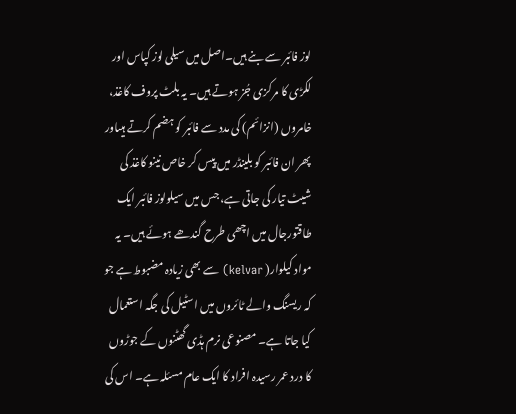لوز فائبر سے بنے ہیں۔اصل میں سیلی لوز کپاس اور لکڑی کا مرکزی جُز ہوتے ہیں۔ یہ بلٹ پروف کاغذ، خامروں (انزائم) کی مدد سے فائبر کو ہضم کرتے ہیںاور پھر ان فائبر کو بلینڈر میں پیس کر خاص نینو کاغذ کی شیٹ تیار کی جاتی ہے، جس میں سیلولوز فائبر ایک طاقتورجال میں اچھی طرح گندھے ہوئے ہیں۔ یہ مواد کیلوار( kelvar) سے بھی زیادہ مضبوط ہے جو کہ ریسنگ والے ٹائروں میں اسٹیل کی جگہ استعمال کیا جاتا ہے۔ مصنوعی نرم ہڈی گھٹنوں کے جوڑوں کا درد عمر رسیدہ افراد کا ایک عام مسئلہ ہے۔ اس کی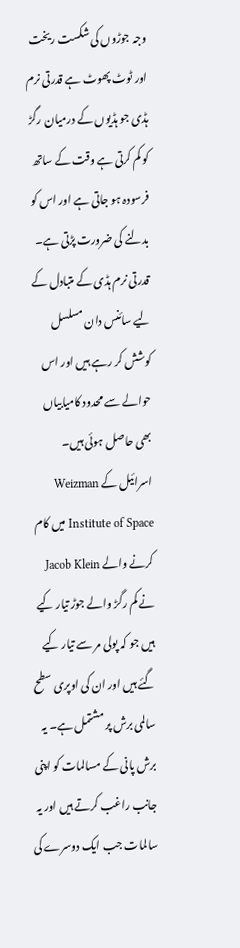وجہ جوڑوں کی شکست ریخت اور ٹوٹ پھوٹ ہے قدرتی نرم ہڈی جو ہڈیوں کے درمیان رگڑ کو کم کرتی ہے وقت کے ساتھ فرسودہ ہو جاتی ہے اور اس کو بدلنے کی ضرورت پڑتی ہے۔ قدرتی نرم ہڈی کے متبادل کے لیے سائنس دان مسلسل کوشش کر رہے ہیں اور اس حوالے سے محدود کامیابیاں بھی حاصل ہوئی ہیں۔ اسرائیل کے Weizman Institute of Space میں کام کرنے والے Jacob Klein نے کم رگڑ والے جوڑ تیار کیے ہیں جو کہ پولی مر سے تیار کیے گئے ہیں اور ان کی اوپری سطح سالمی برش پر مشتمل ہے۔ یہ برش پانی کے مسالمات کو اپنی جانب راغب کرتے ہیں اور یہ سالمات جب ایک دوسرے کی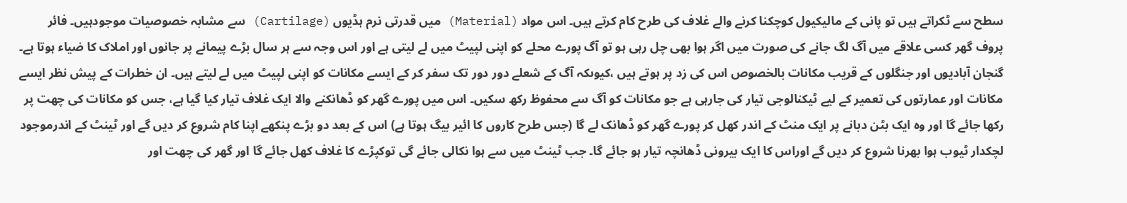سطح سے ٹکراتے ہیں تو پانی کے مالیکیول کوچکنا کرنے والے غلاف کی طرح کام کرتے ہیں۔ اس مواد (Material) میں قدرتی نرم ہڈیوں (Cartilage) سے مشابہ خصوصیات موجودہیں۔ فائر پروف گھر کسی علاقے میں آگ لگ جانے کی صورت میں اگر ہوا بھی چل رہی ہو تو آگ پورے محلے کو اپنی لپیٹ میں لے لیتی ہے اور اس وجہ سے ہر سال بڑے پیمانے پر جانوں اور املاک کا ضیاء ہوتا ہے۔ گنجان آبادیوں اور جنگلوں کے قریب مکانات بالخصوص اس کی زد پر ہوتے ہیں ،کیوںکہ آگ کے شعلے دور دور تک سفر کر کے ایسے مکانات کو اپنی لپیٹ میں لے لیتے ہیں۔ ان خطرات کے پیش نظر ایسے مکانات اور عمارتوں کی تعمیر کے لیے ٹیکنالوجی تیار کی جارہی ہے جو مکانات کو آگ سے محفوظ رکھ سکیں۔ اس میں پورے گھر کو ڈھانکنے والا ایک غلاف تیار کیا گیا ہے، جس کو مکانات کی چھت پر رکھا جائے گا اور وہ ایک بٹن دبانے پر ایک منٹ کے اندر کھل کر پورے گھر کو ڈھانک لے گا (جس طرح کاروں کا ائیر بیگ ہوتا ہے) اس کے بعد دو بڑے پنکھے اپنا کام شروع کر دیں گے اور ٹینٹ کے اندرموجود لچکدار ٹیوب ہوا بھرنا شروع کر دیں گے اوراس کا ایک بیرونی ڈھانچہ تیار ہو جائے گا۔ جب ٹینٹ میں سے ہوا نکالی جائے گی توکپڑے کا غلاف کھل جائے گا اور گھر کی چھت اور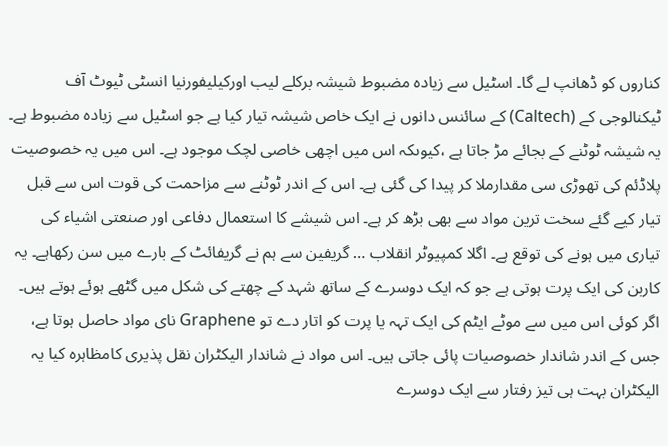کناروں کو ڈھانپ لے گا۔ اسٹیل سے زیادہ مضبوط شیشہ برکلے لیب اورکیلیفورنیا انسٹی ٹیوٹ آف ٹیکنالوجی کے (Caltech) کے سائنس دانوں نے ایک خاص شیشہ تیار کیا ہے جو اسٹیل سے زیادہ مضبوط ہے۔ یہ شیشہ ٹوٹنے کے بجائے مڑ جاتا ہے ،کیوںکہ اس میں اچھی خاصی لچک موجود ہے۔ اس میں یہ خصوصیت پلاڈئم کی تھوڑی سی مقدارملا کر پیدا کی گئی ہے۔ اس کے اندر ٹوٹنے سے مزاحمت کی قوت اس سے قبل تیار کیے گئے سخت ترین مواد سے بھی بڑھ کر ہے۔ اس شیشے کا استعمال دفاعی اور صنعتی اشیاء کی تیاری میں ہونے کی توقع ہے۔ اگلا کمپیوٹر انقلاب … گریفین سے ہم نے گریفائٹ کے بارے میں سن رکھاہے۔ یہ کاربن کی ایک پرت ہوتی ہے جو کہ ایک دوسرے کے ساتھ شہد کے چھتے کی شکل میں گٹھے ہوئے ہوتے ہیں۔ اگر کوئی اس میں سے موٹے ایٹم کی ایک تہہ یا پرت کو اتار دے تو Graphene نای مواد حاصل ہوتا ہے، جس کے اندر شاندار خصوصیات پائی جاتی ہیں۔ اس مواد نے شاندار الیکٹران نقل پذیری کامظاہرہ کیا یہ الیکٹران بہت ہی تیز رفتار سے ایک دوسرے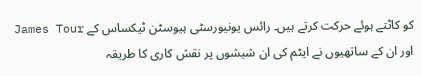کو کاٹتے ہوئے حرکت کرتے ہیں۔ رائس یونیورسٹی ہیوسٹن ٹیکساس کے James Tour اور ان کے ساتھیوں نے ایٹم کی ان شیشوں پر نقش کاری کا طریقہ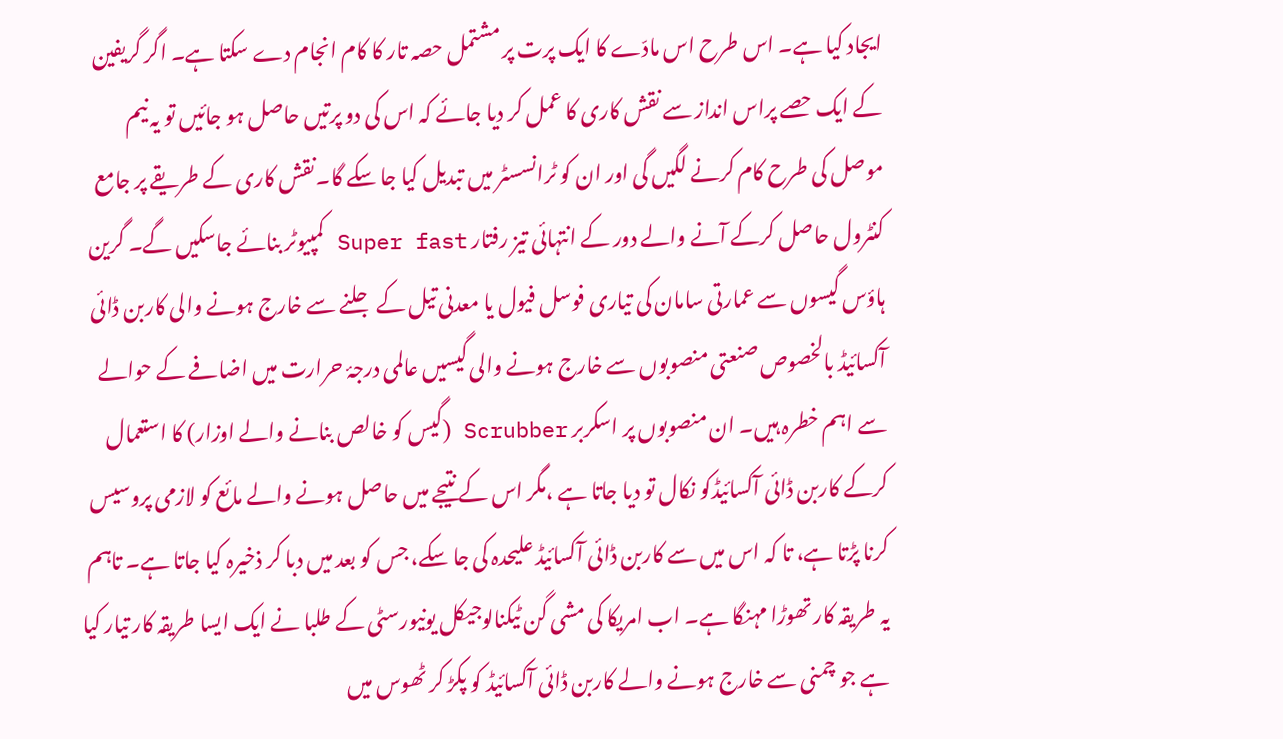ایجاد کیا ہے۔ اس طرح اس مادّے کا ایک پرت پر مشتمل حصہ تار کا کام انجام دے سکتا ہے۔ اگر گریفین کے ایک حصے پراس انداز سے نقش کاری کا عمل کر دیا جائے کہ اس کی دو پرتیں حاصل ہو جائیں تو یہ نیم موصل کی طرح کام کرنے لگیں گی اور ان کو ٹرانسسٹر میں تبدیل کیا جا سکے گا۔نقش کاری کے طریقے پر جامع کنٹرول حاصل کرکے آنے والے دور کے انتہائی تیز رفتار Super fast کمپیوٹر بنائے جاسکیں گے۔ گرین ہاؤس گیسوں سے عمارتی سامان کی تیاری فوسل فیول یا معدنی تیل کے جلنے سے خارج ہونے والی کاربن ڈائی آکسائیڈ بالخصوص صنعتی منصوبوں سے خارج ہونے والی گیسیں عالمی درجۂ حرارت میں اضافے کے حوالے سے اہم خطرہ ہیں۔ ان منصوبوں پر اسکربر Scrubber (گیس کو خالص بنانے والے اوزار) کا استعمال کرکے کاربن ڈائی آکسائیڈکو نکال تو دیا جاتا ہے ،مگر اس کے نتیجے میں حاصل ہونے والے مائع کو لازمی پروسیس کرنا پڑتا ہے، تا کہ اس میں سے کاربن ڈائی آکسائیڈ علیحدہ کی جا سکے، جس کو بعد میں دبا کر ذخیرہ کیا جاتا ہے۔ تاہم یہ طریقہ کار تھوڑا مہنگا ہے۔ اب امریکا کی مشی گن ٹیکنالوجیکل یونیورسٹی کے طلبا نے ایک ایسا طریقہ کار تیار کیا ہے جو چمنی سے خارج ہونے والے کاربن ڈائی آکسائیڈ کو پکڑ کر ٹھوس میں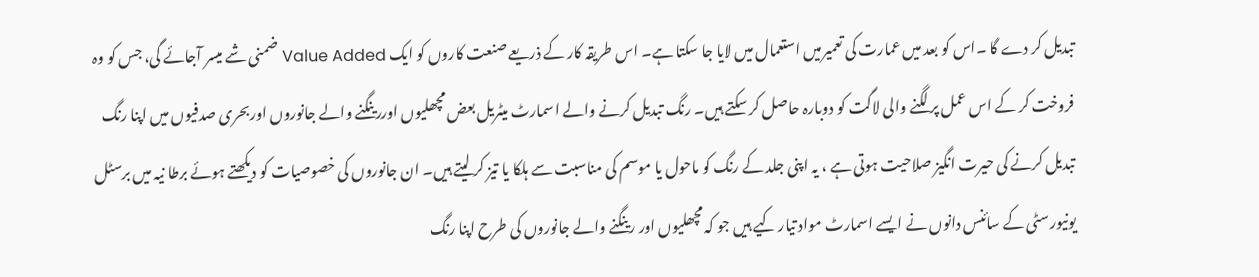تبدیل کر دے گا ۔اس کو بعد میں عمارت کی تعمیرمیں استعمال میں لایا جا سکتا ہے۔ اس طریقہ کار کے ذریعے صنعت کاروں کو ایک Value Added ضمنی شے میسر آجائے گی، جس کو وہ فروخت کر کے اس عمل پر لگنے والی لاگت کو دوبارہ حاصل کر سکتے ہیں۔ رنگ تبدیل کرنے والے اسمارٹ میٹریل بعض مچھلیوں اوررینگنے والے جانوروں اوربحری صدفیوں میں اپنا رنگ تبدیل کرنے کی حیرت انگیز صلاحیت ہوتی ہے ، یہ اپنی جلد کے رنگ کو ماحول یا موسم کی مناسبت سے ہلکا یا تیز کر لیتے ہیں۔ ان جانوروں کی خصوصیات کو دیکھتے ہوئے برطا نیہ میں برسٹل یونیورسٹی کے سائنس دانوں نے ایسے اسمارٹ مواد تیار کیے ہیں جو کہ مچھلیوں اور رینگنے والے جانوروں کی طرح اپنا رنگ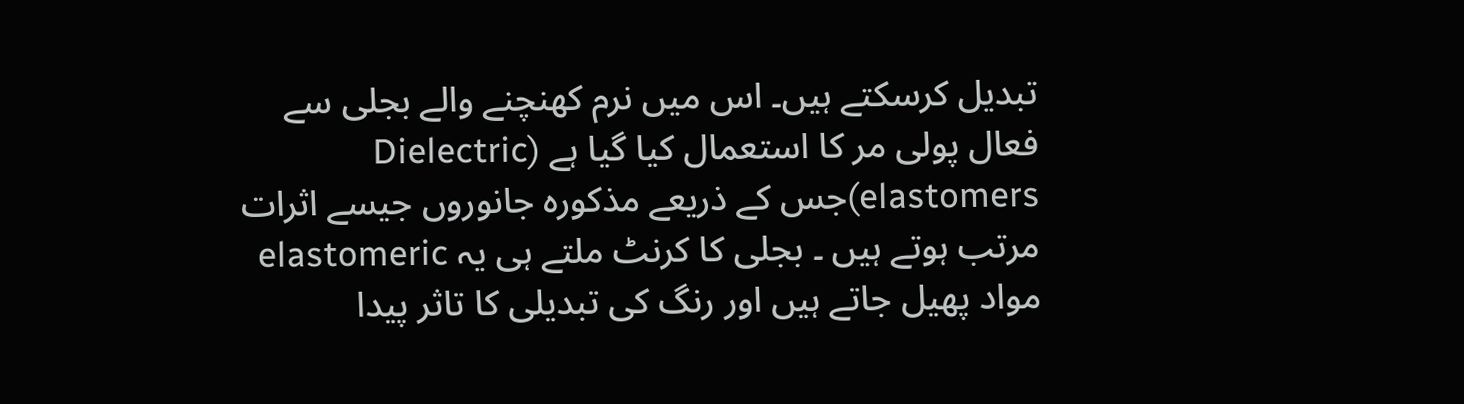تبدیل کرسکتے ہیں۔ اس میں نرم کھنچنے والے بجلی سے فعال پولی مر کا استعمال کیا گیا ہے (Dielectric elastomers)جس کے ذریعے مذکورہ جانوروں جیسے اثرات مرتب ہوتے ہیں ۔ بجلی کا کرنٹ ملتے ہی یہ elastomeric مواد پھیل جاتے ہیں اور رنگ کی تبدیلی کا تاثر پیدا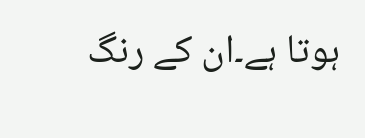ہوتا ہے۔ان کے رنگ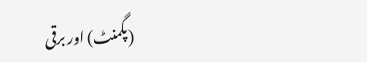(پگمنٹ) اور برقی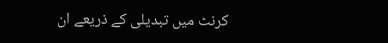کرنٹ میں تبدیلی کے ذریعے ان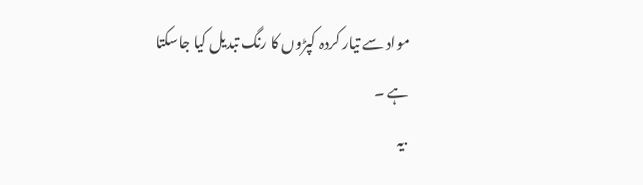مواد سے تیار کردہ کپڑوں کا رنگ تبدیل کیا جاسکتا ہے ۔
.یہ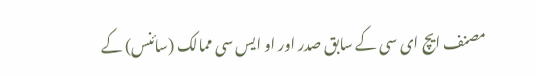مصنف ایچ ای سی کے سابق صدر اور او ایس سی ممالک (سائنس) کے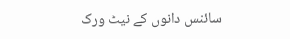سائنس دانوں کے نیٹ ورک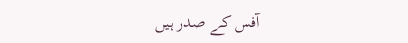آفس کے صدر ہیں